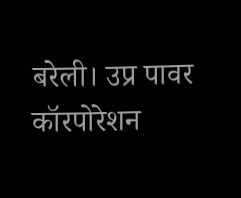बरेली। उप्र पावर कॉरपोरेशन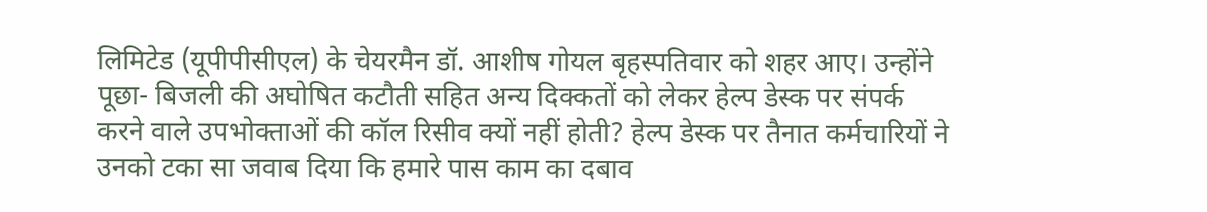लिमिटेड (यूपीपीसीएल) के चेयरमैन डॉ. आशीष गोयल बृहस्पतिवार को शहर आए। उन्होंने पूछा- बिजली की अघोषित कटौती सहित अन्य दिक्कतों को लेकर हेल्प डेस्क पर संपर्क करने वाले उपभोक्ताओं की कॉल रिसीव क्यों नहीं होती? हेल्प डेस्क पर तैनात कर्मचारियों ने उनको टका सा जवाब दिया कि हमारे पास काम का दबाव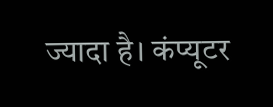ज्यादा है। कंप्यूटर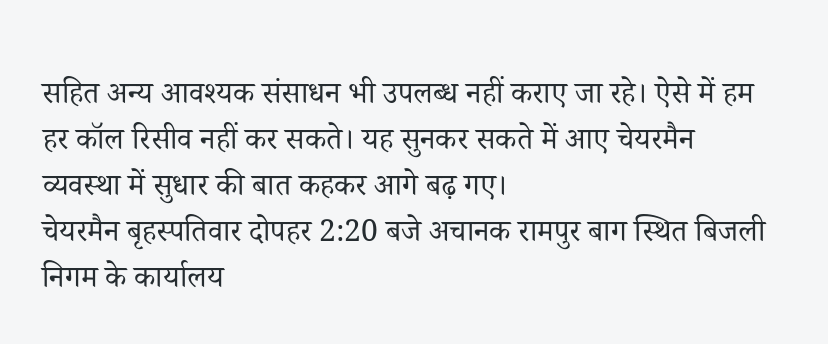सहित अन्य आवश्यक संसाधन भी उपलब्ध नहीं कराए जा रहे। ऐसे में हम हर कॉल रिसीव नहीं कर सकते। यह सुनकर सकते में आए चेयरमैन व्यवस्था में सुधार की बात कहकर आगे बढ़ गए।
चेयरमैन बृहस्पतिवार दोपहर 2:20 बजे अचानक रामपुर बाग स्थित बिजली निगम के कार्यालय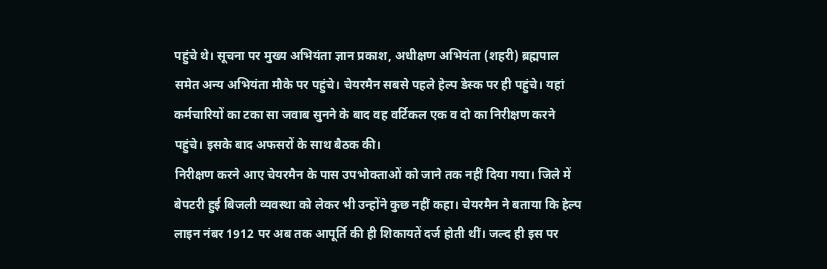पहुंचे थे। सूचना पर मुख्य अभियंता ज्ञान प्रकाश, अधीक्षण अभियंता (शहरी) ब्रह्मपाल समेत अन्य अभियंता मौके पर पहुंचे। चेयरमैन सबसे पहले हेल्प डेस्क पर ही पहुंचे। यहां कर्मचारियों का टका सा जवाब सुनने के बाद वह वर्टिकल एक व दो का निरीक्षण करने पहुंचे। इसके बाद अफसरों के साथ बैठक की।
निरीक्षण करने आए चेयरमैन के पास उपभोक्ताओं को जाने तक नहीं दिया गया। जिले में बेपटरी हुई बिजली व्यवस्था को लेकर भी उन्होंने कुछ नहीं कहा। चेयरमैन ने बताया कि हेल्प लाइन नंबर 1912 पर अब तक आपूर्ति की ही शिकायतें दर्ज होती थीं। जल्द ही इस पर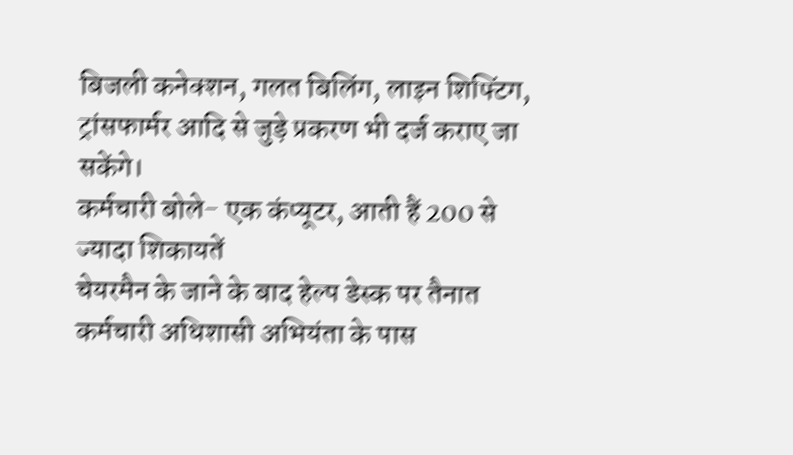बिजली कनेक्शन, गलत बिलिंग, लाइन शिफ्टिंग, ट्रांसफार्मर आदि से जुड़े प्रकरण भी दर्ज कराए जा सकेंगे।
कर्मचारी बोले- एक कंप्यूटर, आती हैं 200 से ज्यादा शिकायतें
चेयरमैन के जाने के बाद हेल्प डेस्क पर तैनात कर्मचारी अधिशासी अभियंता के पास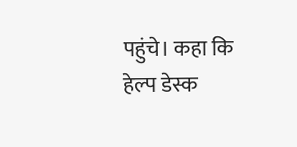पहुंचे। कहा कि हेल्प डेस्क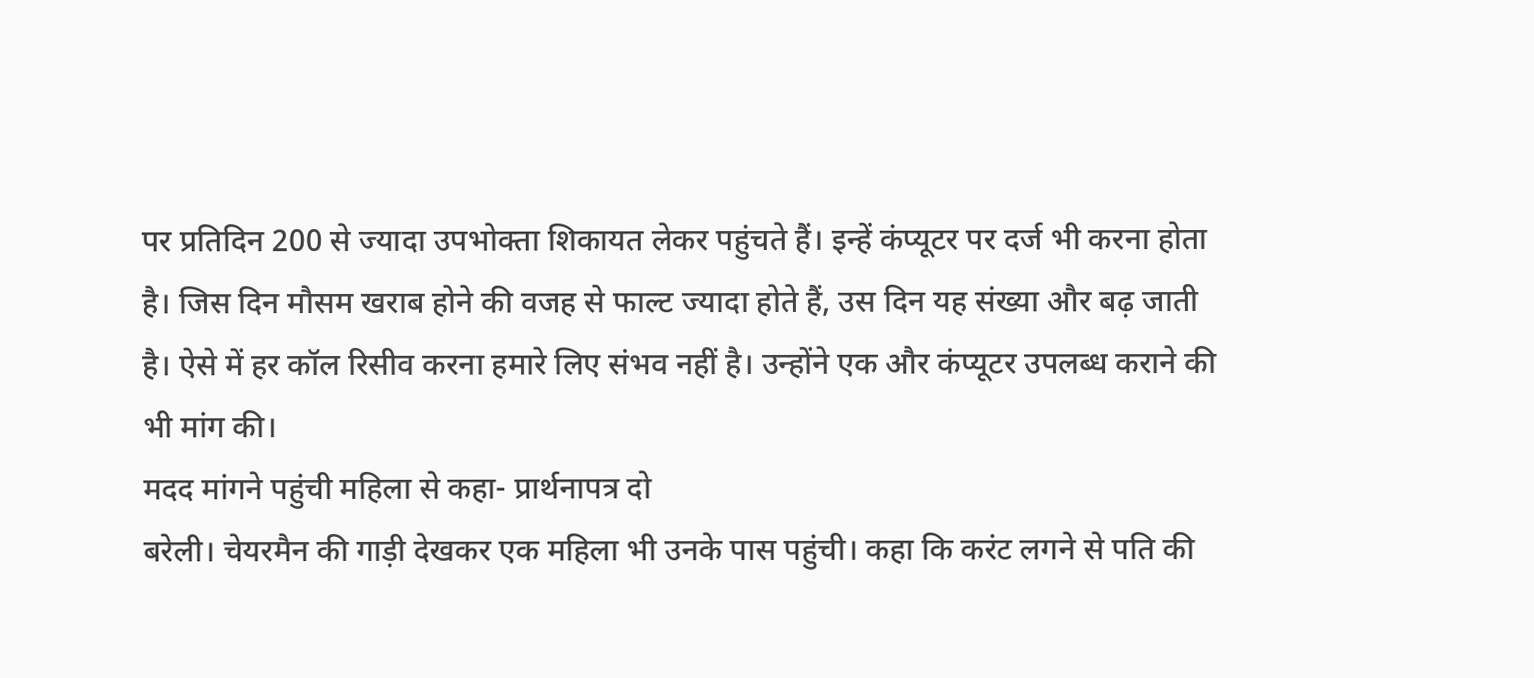पर प्रतिदिन 200 से ज्यादा उपभोक्ता शिकायत लेकर पहुंचते हैं। इन्हें कंप्यूटर पर दर्ज भी करना होता है। जिस दिन मौसम खराब होने की वजह से फाल्ट ज्यादा होते हैं, उस दिन यह संख्या और बढ़ जाती है। ऐसे में हर कॉल रिसीव करना हमारे लिए संभव नहीं है। उन्होंने एक और कंप्यूटर उपलब्ध कराने की भी मांग की।
मदद मांगने पहुंची महिला से कहा- प्रार्थनापत्र दो
बरेली। चेयरमैन की गाड़ी देखकर एक महिला भी उनके पास पहुंची। कहा कि करंट लगने से पति की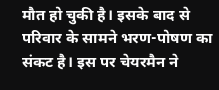मौत हो चुकी है। इसके बाद से परिवार के सामने भरण-पोषण का संकट है। इस पर चेयरमैन ने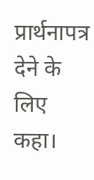प्रार्थनापत्र देने के लिए कहा।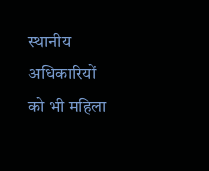स्थानीय अधिकारियों को भी महिला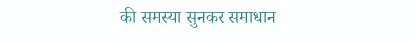की समस्या सुनकर समाधान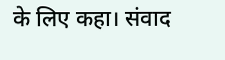के लिए कहा। संवाद